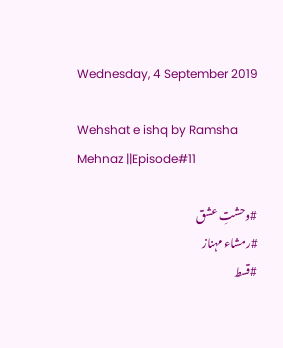Wednesday, 4 September 2019

Wehshat e ishq by Ramsha Mehnaz ||Episode#11

#وحشتِ عشق
#رمشاء مہناز
#قسط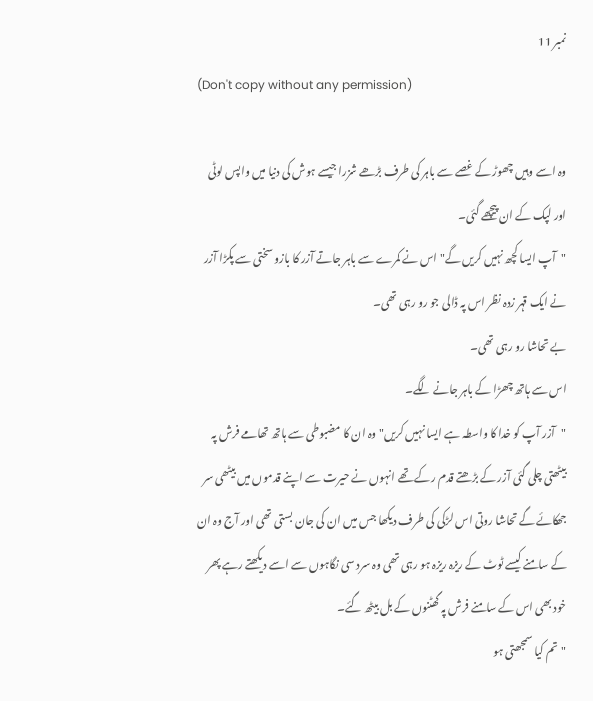نمبر 11
(Don't copy without any permission)

وہ اسے وہیں چھوڑ کے غصے سے باہر کی طرف بڑھے شزرا جیسے ہوش کی دنیا میں واپس لوٹی اور لپک کے ان پیچھے گئی۔
"آپ ایسا کچھ نہیں کریں گے" اس نے کمرے سے باہر جاتے آزر کا بازو سختی سے پکڑا آزر نے ایک قہر زدہ نظر اس پہ ڈالی جو رو رہی تھی۔
بے تحاشا رو رہی تھی۔
اس سے ہاتھ چھڑا کے باہر جانے لگے۔
"آزر آپ کو خدا کا واسطہ ہے ایسا نہیں کریں" وہ ان کا مضبوطی سے ہاتھ تھامے فرش پہ بیٹھتی چلی گئی آزر کے بڑھتے قدم رکے تھے انہوں نے حیرت سے اپنے قدموں میں بیٹھی سر جھکائے گے تحاشا روتی اس لڑکی کی طرف دیکھا جس میں ان کی جان بستی تھی اور آج وہ ان کے سامنے کیسے ٹوٹ کے ریزہ ریزہ ہو رہی تھی وہ سرد سی نگاہوں سے اسے دیکھتے رہے پھر خود بھی اس کے سامنے فرش پہ گھٹنوں کے بل بیٹھ گئے۔
"تم کیا سمجھتی ہو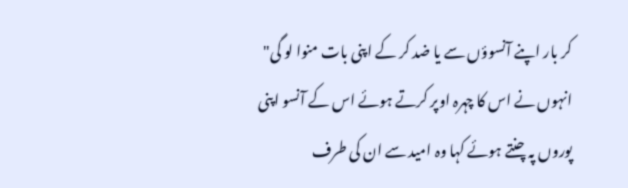کر بار اپنے آنسوؤں سے یا ضد کر کے اپنی بات منوا لو گی" انہوں نے اس کا چہرہ اوپر کرتے ہوئے اس کے آنسو اپنی پوروں پہ چنتے ہوئے کہا وہ امید سے ان کی طرف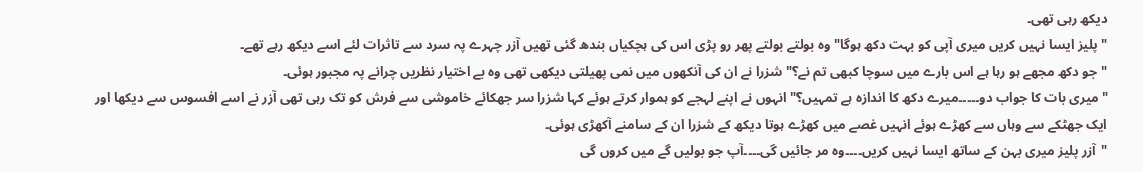دیکھ رہی تھی۔
"پلیز ایسا نہیں کریں میری آپی کو بہت دکھ ہوگا" وہ بولتے بولتے پھر رو پڑی اس کی ہچکیاں بندھ گئی تھیں آزر چہرے پہ سرد سے تاثرات لئے اسے دیکھ رہے تھے۔
"جو دکھ مجھے ہو رہا ہے اس بارے میں سوچا کبھی تم نے؟" شزرا نے ان کی آنکھوں میں نمی پھیلتی دیکھی تھی وہ بے اختیار نظریں چرانے پہ مجبور ہوئی۔
"میری بات کا جواب دو۔۔۔۔۔میرے دکھ کا اندازہ ہے تمہیں؟" انہوں نے اپنے لہجے کو ہموار کرتے ہوئے کہا شزرا سر جھکائے خاموشی سے فرش کو تک رہی تھی آزر نے اسے افسوس سے دیکھا اور ایک جھٹکے سے وہاں سے کھڑے ہوئے انہیں غصے میں کھڑے ہوتا دیکھ کے شزرا ان کے سامنے آکھڑی ہوئی۔
"آزر پلیز میری بہن کے ساتھ ایسا نہیں کریں۔۔۔۔وہ مر جائیں گی۔۔۔۔آپ جو بولیں گے میں کروں گی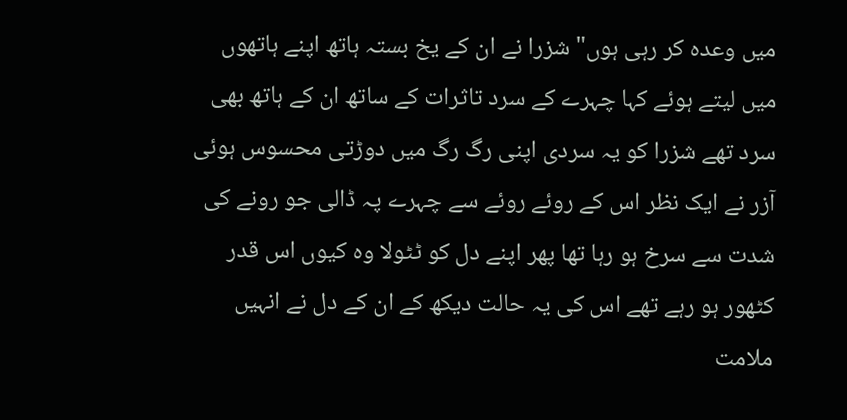میں وعدہ کر رہی ہوں" شزرا نے ان کے یخ بستہ ہاتھ اپنے ہاتھوں میں لیتے ہوئے کہا چہرے کے سرد تاثرات کے ساتھ ان کے ہاتھ بھی سرد تھے شزرا کو یہ سردی اپنی رگ رگ میں دوڑتی محسوس ہوئی آزر نے ایک نظر اس کے روئے روئے سے چہرے پہ ڈالی جو رونے کی شدت سے سرخ ہو رہا تھا پھر اپنے دل کو ٹٹولا وہ کیوں اس قدر کٹھور ہو رہے تھے اس کی یہ حالت دیکھ کے ان کے دل نے انہیں ملامت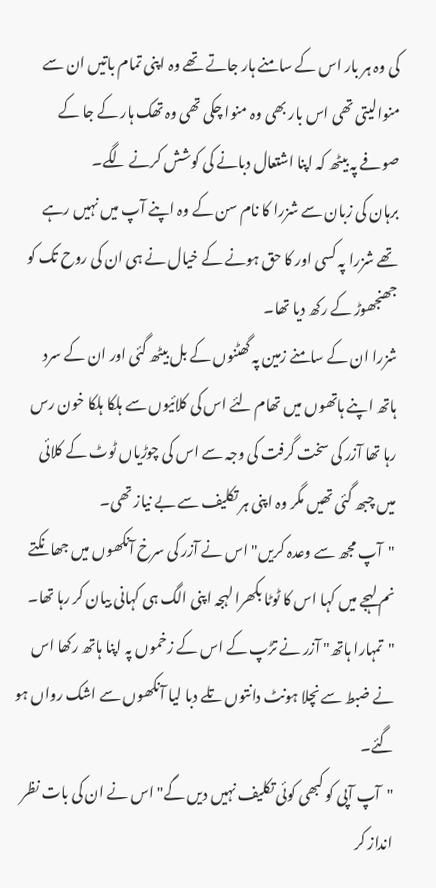کی وہ ہر بار اس کے سامنے ہار جاتے تھے وہ اپنی تمام باتیں ان سے منوالیتی تھی اس بار بھی وہ منوا چکی تھی وہ تھک ہار کے جا کے صوفے پہ بیٹھ کہ اپنا اشتعال دبانے کی کوشش کرنے لگے۔
برہان کی زبان سے شزرا کا نام سن کے وہ اپنے آپ میں نہیں رہے تھے شزرا پہ کسی اور کا حق ہونے کے خیال نے ہی ان کی روح تک کو جھنجھوڑ کے رکھ دیا تھا۔
شزرا ان کے سامنے زمین پہ گھٹنوں کے بل بیٹھ گئی اور ان کے سرد ہاتھ اپنے ہاتھوں میں تھام لئے اس کی کلائیوں سے ہلکا ہلکا خون رس رہا تھا آزر کی سخت گرفت کی وجہ سے اس کی چوڑیاں ٹوٹ کے کلائی میں چبھ گئی تھیں مگر وہ اپنی ہر تکلیف سے بے نیاز تھی۔
"آپ مجھ سے وعدہ کریں" اس نے آزر کی سرخ آنکھوں میں جھانکتے نم لہجے میں کہا اس کا ٹوٹا بکھرا لہجہ اپنی الگ ہی کہانی بیان کر رہا تھا۔
"تمہارا ہاتھ" آزر نے تڑپ کے اس کے زخموں پہ اپنا ہاتھ رکھا اس نے ضبط سے نچلا ہونٹ دانتوں تلے دبا لیا آنکھوں سے اشک رواں ہو گئے۔
"آپ آپی کو کبھی کوئی تکلیف نہیں دیں گے" اس نے ان کی بات نظر انداز کر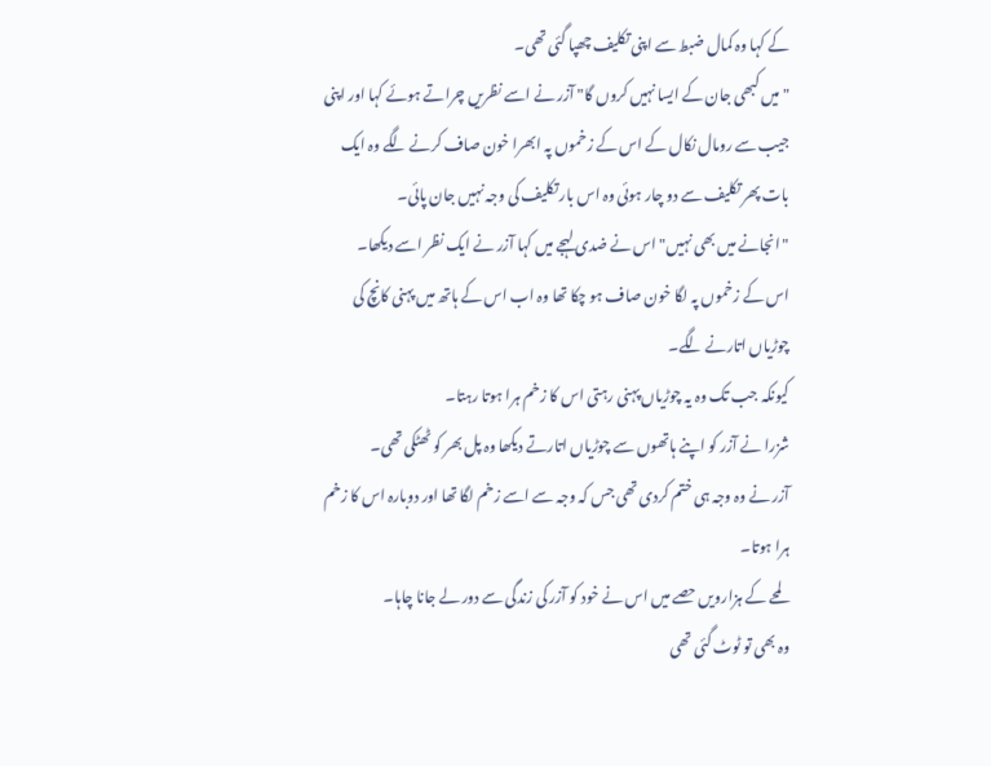کے کہا وہ کمال ضبط سے اپنی تکلیف چھپا گئی تھی۔
"میں کبھی جان کے ایسا نہیں کروں گا" آزر نے اسے نظریں چراتے ہوئے کہا اور اپنی جیب سے رومال نکال کے اس کے زخموں پہ ابھرا خون صاف کرنے لگے وہ ایک بات پھر تکلیف سے دو چار ہوئی وہ اس بار تکلیف کی وجہ نہیں جان پائی۔
"انجانے میں بھی نہیں" اس نے ضدی لہجے میں کہا آزر نے ایک نظر اسے دیکھا۔
اس کے زخموں پہ لگا خون صاف ہو چکا تھا وہ اب اس کے ہاتھ میں پہنی کانچ کی چوڑیاں اتارنے لگے۔
کیونکہ جب تک وہ یہ چوڑیاں پہنی رہتی اس کا زخم ہرا ہوتا رہتا۔
شزرا نے آزر کو اپنے ہاتھوں سے چوڑیاں اتارتے دیکھا وہ پل بھر کو ٹھٹکی تھی۔
آزر نے وہ وجہ ہی ختم کردی تھی جس کہ وجہ سے اسے زخم لگا تھا اور دوبارہ اس کا زخم ہرا ہوتا۔
لمحے کے ہزارویں حصے میں اس نے خود کو آزر کی زندگی سے دور لے جانا چاہا۔
وہ بھی تو ٹوٹ گئی تھی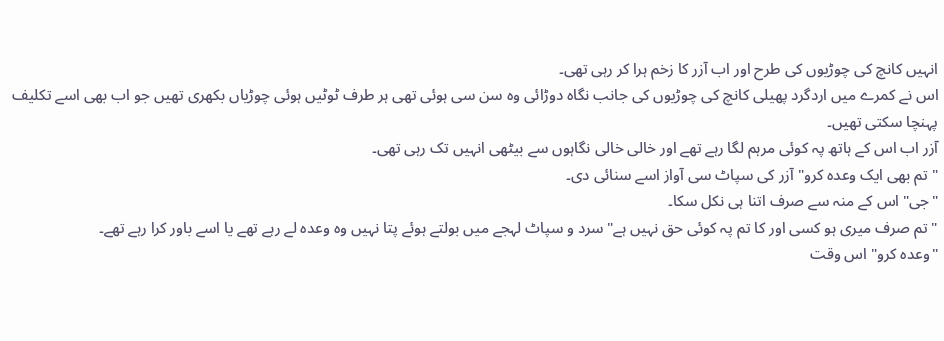انہیں کانچ کی چوڑیوں کی طرح اور اب آزر کا زخم ہرا کر رہی تھی۔
اس نے کمرے میں اردگرد پھیلی کانچ کی چوڑیوں کی جانب نگاہ دوڑائی وہ سن سی ہوئی تھی ہر طرف ٹوٹیں ہوئی چوڑیاں بکھری تھیں جو اب بھی اسے تکلیف پہنچا سکتی تھیں۔
آزر اب اس کے ہاتھ پہ کوئی مرہم لگا رہے تھے اور خالی خالی نگاہوں سے بیٹھی انہیں تک رہی تھی۔
"تم بھی ایک وعدہ کرو" آزر کی سپاٹ سی آواز اسے سنائی دی۔
"جی" اس کے منہ سے صرف اتنا ہی نکل سکا۔
"تم صرف میری ہو کسی اور کا تم پہ کوئی حق نہیں ہے" سرد و سپاٹ لہجے میں بولتے ہوئے پتا نہیں وہ وعدہ لے رہے تھے یا اسے باور کرا رہے تھے۔
"وعدہ کرو" اس وقت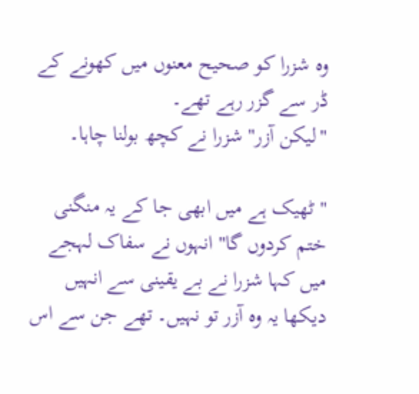وہ شزرا کو صحیح معنوں میں کھونے کے ڈر سے گزر رہے تھے۔
"لیکن آزر" شزرا نے کچھ بولنا چاہا۔

"ٹھیک ہے میں ابھی جا کے یہ منگنی ختم کردوں گا" انہوں نے سفاک لہجے میں کہا شزرا نے بے یقینی سے انہیں دیکھا یہ وہ آزر تو نہیں۔ تھے جن سے اس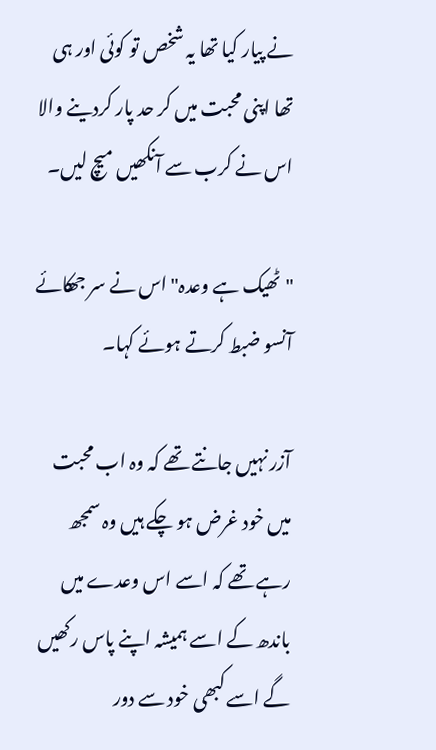نے پیار کیا تھا یہ شخص تو کوئی اور ہی تھا اپنی محبت میں کر حد پار کردینے والا اس نے کرب سے آنکھیں میچ لیں۔

"ٹھیک ہے وعدہ" اس نے سر جھکائے آنسو ضبط کرتے ہوئے کہا۔

آزر نہیں جانتے تھے کہ وہ اب محبت میں خود غرض ہو چکے ہیں وہ سمجھ رہے تھے کہ اسے اس وعدے میں باندھ کے اسے ہمیشہ اپنے پاس رکھیں گے اسے کبھی خود سے دور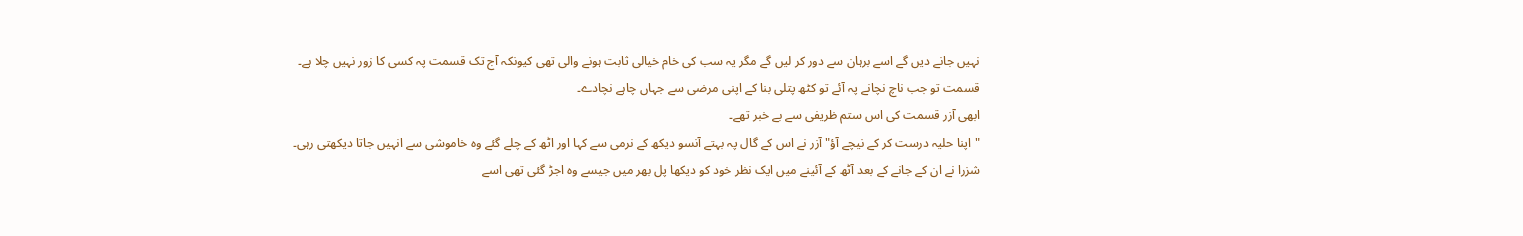نہیں جانے دیں گے اسے برہان سے دور کر لیں گے مگر یہ سب کی خام خیالی ثابت ہونے والی تھی کیونکہ آج تک قسمت پہ کسی کا زور نہیں چلا ہے۔
قسمت تو جب ناچ نچانے پہ آئے تو کٹھ پتلی بنا کے اپنی مرضی سے جہاں چاہے نچادے۔
ابھی آزر قسمت کی اس ستم ظریفی سے بے خبر تھے۔
"اپنا حلیہ درست کر کے نیچے آؤ" آزر نے اس کے گال پہ بہتے آنسو دیکھ کے نرمی سے کہا اور اٹھ کے چلے گئے وہ خاموشی سے انہیں جاتا دیکھتی رہی۔
شزرا نے ان کے جانے کے بعد آٹھ کے آئینے میں ایک نظر خود کو دیکھا پل بھر میں جیسے وہ اجڑ گئی تھی اسے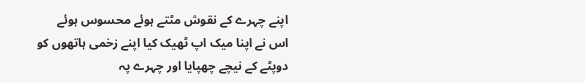اپنے چہرے کے نقوش مٹتے ہوئے محسوس ہوئے اس نے اپنا میک اپ ٹھیک کیا اپنے زخمی ہاتھوں کو دوپٹے کے نیچے چھپایا اور چہرے پہ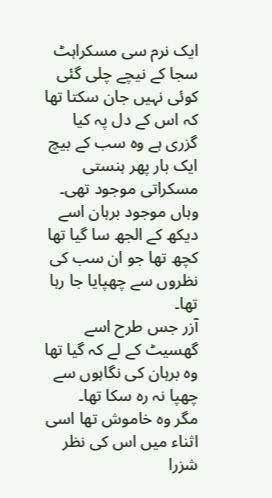ایک نرم سی مسکراہٹ سجا کے نیچے چلی گئی کوئی نہیں جان سکتا تھا کہ اس کے دل پہ کیا گزری ہے وہ سب کے بیچ ایک بار پھر ہنستی مسکراتی موجود تھی۔
وہاں موجود برہان اسے دیکھ کے الجھ سا گیا تھا کچھ تھا جو ان سب کی نظروں سے چھپایا جا رہا تھا۔
آزر جس طرح اسے گھسیٹ کے لے کہ گیا تھا وہ برہان کی نگاہوں سے چھپا نہ رہ سکا تھا۔
مگر وہ خاموش تھا اسی اثناء میں اس کی نظر شزرا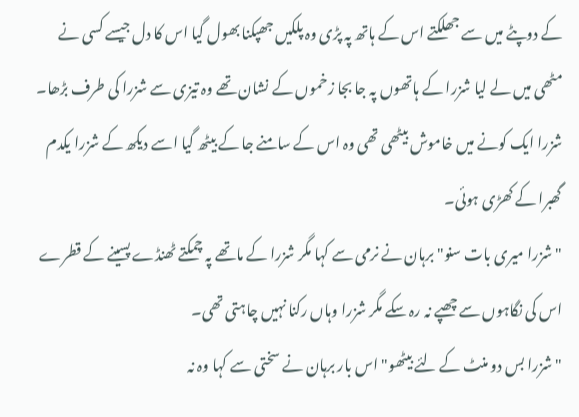کے دوپٹے میں سے جھلکتے اس کے ہاتھ پہ پڑی وہ پلکیں جھپکنا بھول گیا اس کا دل جیسے کسی نے مٹھی میں لے لیا شزرا کے ہاتھوں پہ جا بجا زخموں کے نشان تھے وہ تیزی سے شزرا کی طرف بڑھا۔
شزرا ایک کونے میں خاموش بیٹھی تھی وہ اس کے سامنے جا کے بیٹھ گیا اسے دیکھ کے شزرا یکدم گھبرا کے کھڑی ہوئی۔
"شزرا میری بات سنو" برہان نے نرمی سے کہا مگر شزرا کے ماتھے پہ چمکتے ٹھنڈے پسینے کے قطرے اس کی نگاہوں سے چھپے نہ رہ سکے مگر شزرا وہاں رکنا نہیں چاہتی تھی۔
"شزرا بس دو منٹ کے لئے بیٹھو" اس بار برہان نے سختی سے کہا وہ نہ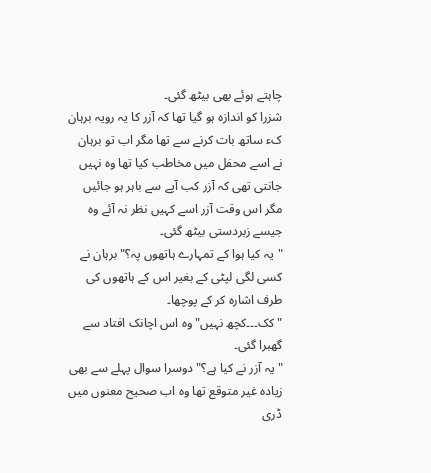چاہتے ہوئے بھی بیٹھ گئی۔
شزرا کو اندازہ ہو گیا تھا کہ آزر کا یہ رویہ برہان کء ساتھ بات کرنے سے تھا مگر اب تو برہان نے اسے محفل میں مخاطب کیا تھا وہ نہیں جانتی تھی کہ آزر کب آپے سے باہر ہو جائیں مگر اس وقت آزر اسے کہیں نظر نہ آئے وہ جیسے زبردستی بیٹھ گئی۔
"یہ کیا ہوا کے تمہارے ہاتھوں پہ؟" برہان نے کسی لگی لپٹی کے بغیر اس کے ہاتھوں کی طرف اشارہ کر کے پوچھا۔
"کک۔۔۔کچھ نہیں" وہ اس اچانک افتاد سے گھبرا گئی۔
" یہ آزر نے کیا ہے؟" دوسرا سوال پہلے سے بھی زیادہ غیر متوقع تھا وہ اب صحیح معنوں میں ڈری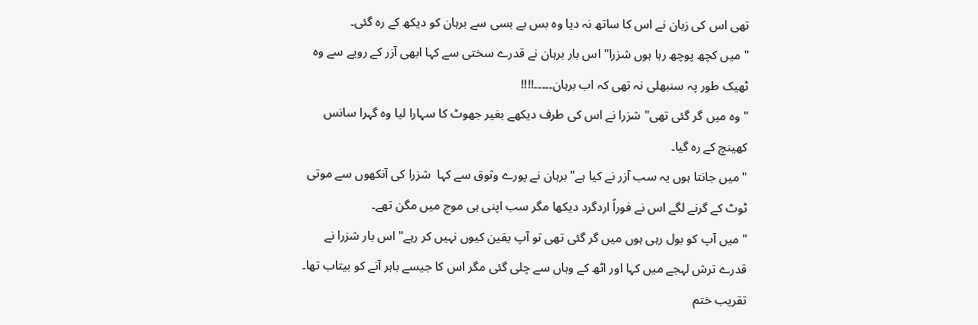تھی اس کی زبان نے اس کا ساتھ نہ دیا وہ بس بے بسی سے برہان کو دیکھ کے رہ گئی۔
"میں کچھ پوچھ رہا ہوں شزرا" اس بار برہان نے قدرے سختی سے کہا ابھی آزر کے رویے سے وہ ٹھیک طور پہ سنبھلی نہ تھی کہ اب برہان۔۔۔۔۔!!!!
"وہ میں گر گئی تھی" شزرا نے اس کی طرف دیکھے بغیر جھوٹ کا سہارا لیا وہ گہرا سانس کھینچ کے رہ گیا۔
"میں جانتا ہوں یہ سب آزر نے کیا ہے" برہان نے پورے وثوق سے کہا  شزرا کی آنکھوں سے موتی ٹوٹ کے گرنے لگے اس نے فوراً اردگرد دیکھا مگر سب اپنی ہی موج میں مگن تھے۔
"میں آپ کو بول رہی ہوں میں گر گئی تھی تو آپ یقین کیوں نہیں کر رہے" اس بار شزرا نے قدرے ترش لہجے میں کہا اور اٹھ کے وہاں سے چلی گئی مگر اس کا جیسے باہر آنے کو بیتاب تھا۔
تقریب ختم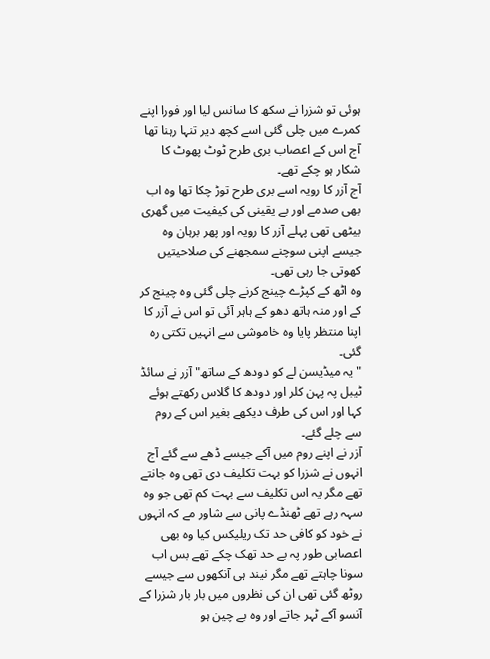ہوئی تو شزرا نے سکھ کا سانس لیا اور فورا اپنے کمرے میں چلی گئی اسے کچھ دیر تنہا رہنا تھا آج اس کے اعصاب بری طرح ٹوٹ پھوٹ کا شکار ہو چکے تھے۔
آج آزر کا رویہ اسے بری طرح توڑ چکا تھا وہ اب بھی صدمے اور بے یقینی کی کیفیت میں گھری بیٹھی تھی پہلے آزر کا رویہ اور پھر برہان وہ جیسے اپنی سوچنے سمجھنے کی صلاحیتیں کھوتی جا رہی تھی۔
وہ اٹھ کے کپڑے چینج کرنے چلی گئی وہ چینج کر کے اور منہ ہاتھ دھو کے ہاہر آئی تو اس نے آزر کا اپنا منتظر پایا وہ خاموشی سے انہیں تکتی رہ گئی۔
" یہ میڈیسن لے کو دودھ کے ساتھ" آزر نے سائڈ ٹیبل پہ پہن کلر اور دودھ کا گلاس رکھتے ہوئے کہا اور اس کی طرف دیکھے بغیر اس کے روم سے چلے گئے۔
آزر نے اپنے روم میں آکے جیسے ڈھے سے گئے آج انہوں نے شزرا کو بہت تکلیف دی تھی وہ جانتے تھے مگر یہ اس تکلیف سے بہت کم تھی جو وہ سہہ رہے تھے ٹھنڈے پانی سے شاور مے کہ انہوں نے خود کو کافی حد تک ریلیکس کیا وہ بھی اعصابی طور پہ بے حد تھک چکے تھے بس اب سونا چاہتے تھے مگر نیند ہی آنکھوں سے جیسے روٹھ گئی تھی ان کی نظروں میں بار بار شزرا کے آنسو آکے ٹہر جاتے اور وہ بے چین ہو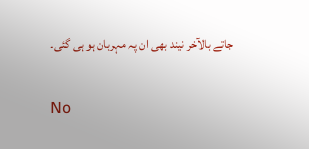جاتے بالآخر نیند بھی ان پہ مہربان ہو ہی گئی۔

No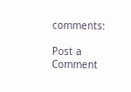comments:

Post a Comment